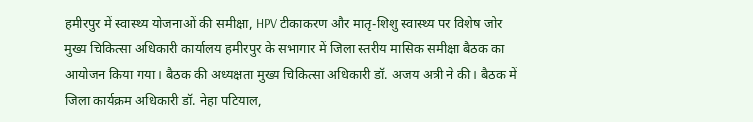हमीरपुर में स्वास्थ्य योजनाओं की समीक्षा, HPV टीकाकरण और मातृ-शिशु स्वास्थ्य पर विशेष जोर
मुख्य चिकित्सा अधिकारी कार्यालय हमीरपुर के सभागार में जिला स्तरीय मासिक समीक्षा बैठक का आयोजन किया गया। बैठक की अध्यक्षता मुख्य चिकित्सा अधिकारी डॉ. अजय अत्री ने की। बैठक में जिला कार्यक्रम अधिकारी डॉ. नेहा पटियाल,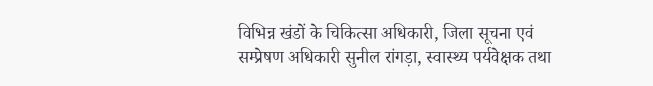विभिन्न खंडों के चिकित्सा अधिकारी, जिला सूचना एवं सम्प्रेषण अधिकारी सुनील रांगड़ा, स्वास्थ्य पर्यवेक्षक तथा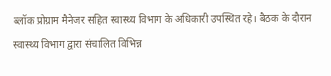ब्लॉक प्रोग्राम मैनेजर सहित स्वास्थ्य विभाग के अधिकारी उपस्थित रहे। बैठक के दौरान स्वास्थ्य विभाग द्वारा संचालित विभिन्न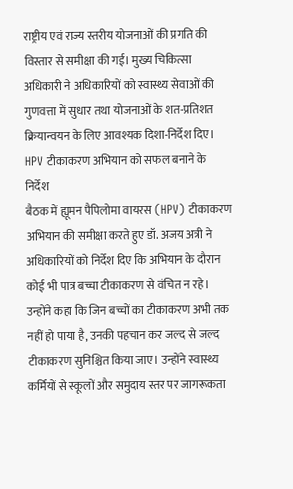राष्ट्रीय एवं राज्य स्तरीय योजनाओं की प्रगति की विस्तार से समीक्षा की गई। मुख्य चिकित्सा अधिकारी ने अधिकारियों को स्वास्थ्य सेवाओं की गुणवत्ता में सुधार तथा योजनाओं के शत-प्रतिशत क्रियान्वयन के लिए आवश्यक दिशा-निर्देश दिए।
HPV टीकाकरण अभियान को सफल बनाने के निर्देश
बैठक में ह्यूमन पैपिलोमा वायरस (HPV) टीकाकरण अभियान की समीक्षा करते हुए डॉ. अजय अत्री ने अधिकारियों को निर्देश दिए कि अभियान के दौरान कोई भी पात्र बच्चा टीकाकरण से वंचित न रहे। उन्होंने कहा कि जिन बच्चों का टीकाकरण अभी तक नहीं हो पाया है, उनकी पहचान कर जल्द से जल्द टीकाकरण सुनिश्चित किया जाए। उन्होंने स्वास्थ्य कर्मियों से स्कूलों और समुदाय स्तर पर जागरूकता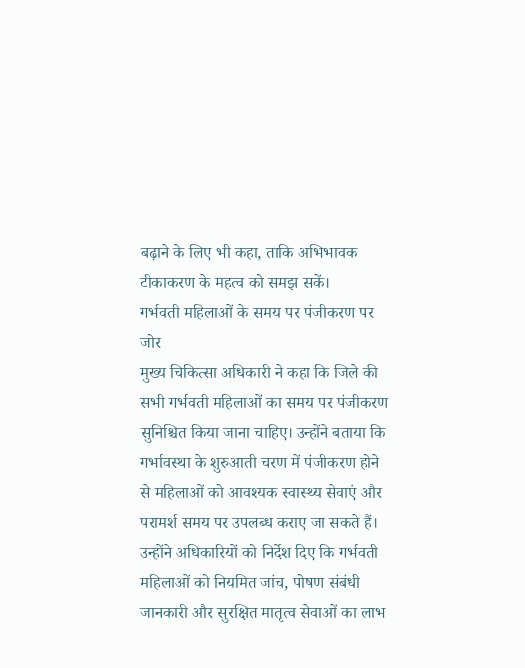बढ़ाने के लिए भी कहा, ताकि अभिभावक टीकाकरण के महत्व को समझ सकें।
गर्भवती महिलाओं के समय पर पंजीकरण पर जोर
मुख्य चिकित्सा अधिकारी ने कहा कि जिले की सभी गर्भवती महिलाओं का समय पर पंजीकरण सुनिश्चित किया जाना चाहिए। उन्होंने बताया कि गर्भावस्था के शुरुआती चरण में पंजीकरण होने से महिलाओं को आवश्यक स्वास्थ्य सेवाएं और परामर्श समय पर उपलब्ध कराए जा सकते हैं। उन्होंने अधिकारियों को निर्देश दिए कि गर्भवती महिलाओं को नियमित जांच, पोषण संबंधी जानकारी और सुरक्षित मातृत्व सेवाओं का लाभ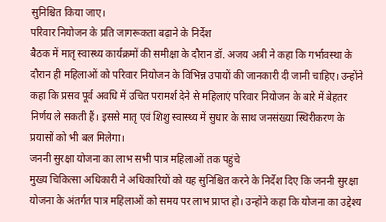सुनिश्चित किया जाए।
परिवार नियोजन के प्रति जागरूकता बढ़ाने के निर्देश
बैठक में मातृ स्वास्थ्य कार्यक्रमों की समीक्षा के दौरान डॉ. अजय अत्री ने कहा कि गर्भावस्था के दौरान ही महिलाओं को परिवार नियोजन के विभिन्न उपायों की जानकारी दी जानी चाहिए। उन्होंने कहा कि प्रसव पूर्व अवधि में उचित परामर्श देने से महिलाएं परिवार नियोजन के बारे में बेहतर निर्णय ले सकती हैं। इससे मातृ एवं शिशु स्वास्थ्य में सुधार के साथ जनसंख्या स्थिरीकरण के प्रयासों को भी बल मिलेगा।
जननी सुरक्षा योजना का लाभ सभी पात्र महिलाओं तक पहुंचे
मुख्य चिकित्सा अधिकारी ने अधिकारियों को यह सुनिश्चित करने के निर्देश दिए कि जननी सुरक्षा योजना के अंतर्गत पात्र महिलाओं को समय पर लाभ प्राप्त हो। उन्होंने कहा कि योजना का उद्देश्य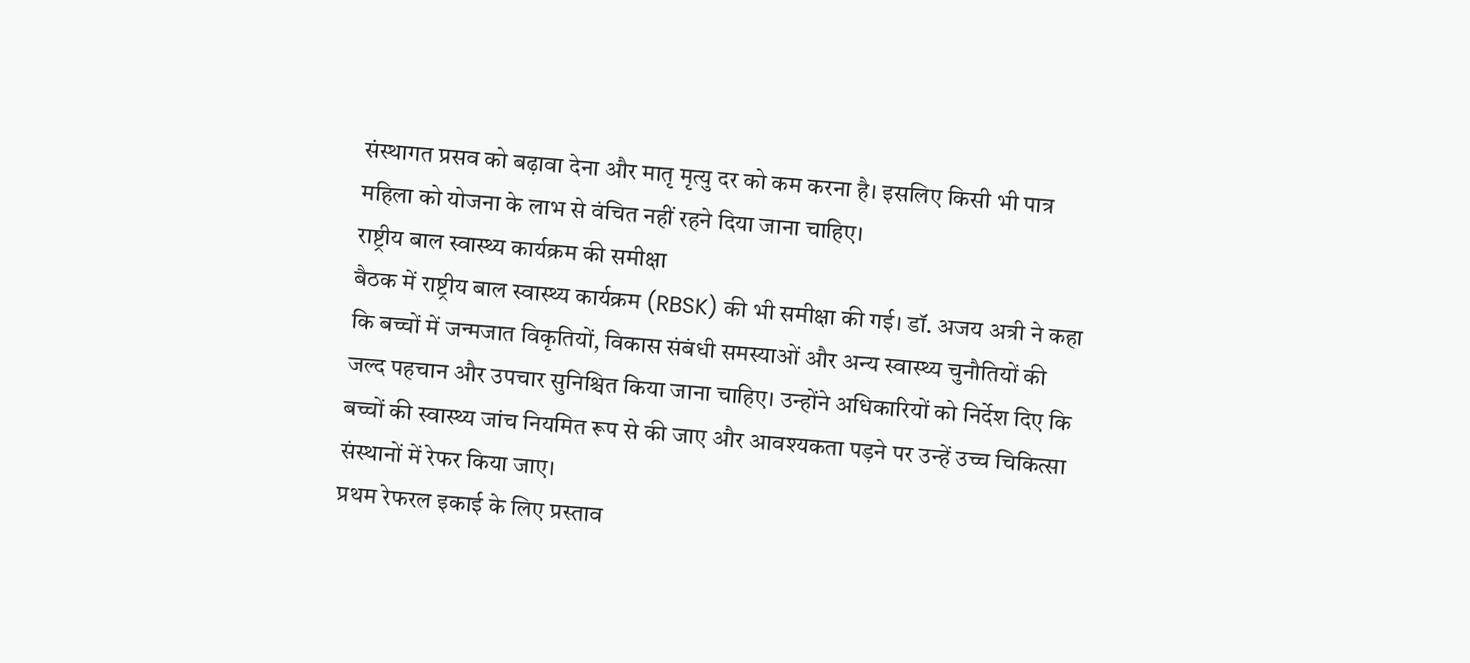संस्थागत प्रसव को बढ़ावा देना और मातृ मृत्यु दर को कम करना है। इसलिए किसी भी पात्र महिला को योजना के लाभ से वंचित नहीं रहने दिया जाना चाहिए।
राष्ट्रीय बाल स्वास्थ्य कार्यक्रम की समीक्षा
बैठक में राष्ट्रीय बाल स्वास्थ्य कार्यक्रम (RBSK) की भी समीक्षा की गई। डॉ. अजय अत्री ने कहा कि बच्चों में जन्मजात विकृतियों, विकास संबंधी समस्याओं और अन्य स्वास्थ्य चुनौतियों की जल्द पहचान और उपचार सुनिश्चित किया जाना चाहिए। उन्होंने अधिकारियों को निर्देश दिए कि बच्चों की स्वास्थ्य जांच नियमित रूप से की जाए और आवश्यकता पड़ने पर उन्हें उच्च चिकित्सा संस्थानों में रेफर किया जाए।
प्रथम रेफरल इकाई के लिए प्रस्ताव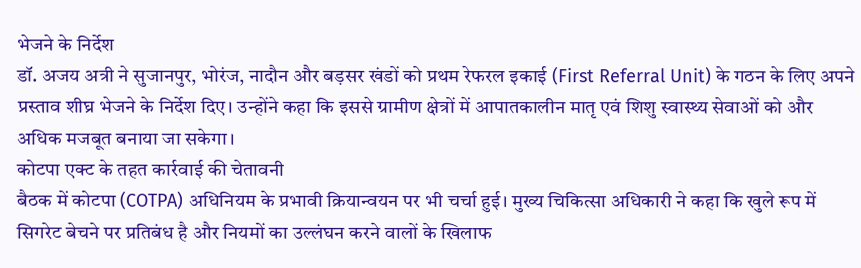भेजने के निर्देश
डॉ. अजय अत्री ने सुजानपुर, भोरंज, नादौन और बड़सर खंडों को प्रथम रेफरल इकाई (First Referral Unit) के गठन के लिए अपने प्रस्ताव शीघ्र भेजने के निर्देश दिए। उन्होंने कहा कि इससे ग्रामीण क्षेत्रों में आपातकालीन मातृ एवं शिशु स्वास्थ्य सेवाओं को और अधिक मजबूत बनाया जा सकेगा।
कोटपा एक्ट के तहत कार्रवाई की चेतावनी
बैठक में कोटपा (COTPA) अधिनियम के प्रभावी क्रियान्वयन पर भी चर्चा हुई। मुख्य चिकित्सा अधिकारी ने कहा कि खुले रूप में सिगरेट बेचने पर प्रतिबंध है और नियमों का उल्लंघन करने वालों के खिलाफ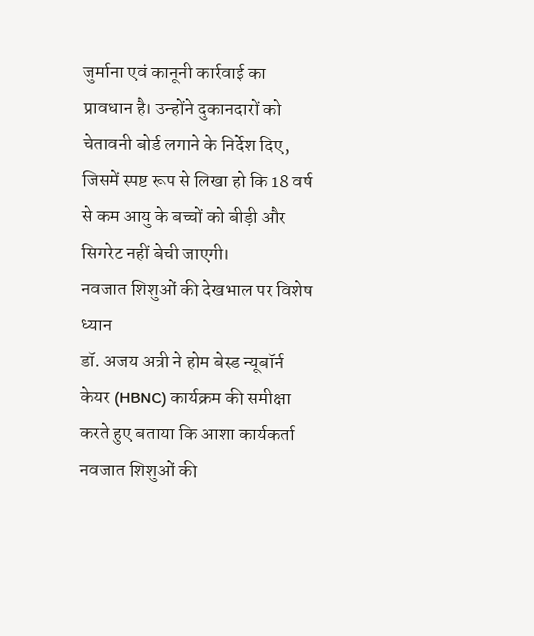जुर्माना एवं कानूनी कार्रवाई का प्रावधान है। उन्होंने दुकानदारों को चेतावनी बोर्ड लगाने के निर्देश दिए, जिसमें स्पष्ट रूप से लिखा हो कि 18 वर्ष से कम आयु के बच्चों को बीड़ी और सिगरेट नहीं बेची जाएगी।
नवजात शिशुओं की देखभाल पर विशेष ध्यान
डॉ. अजय अत्री ने होम बेस्ड न्यूबॉर्न केयर (HBNC) कार्यक्रम की समीक्षा करते हुए बताया कि आशा कार्यकर्ता नवजात शिशुओं की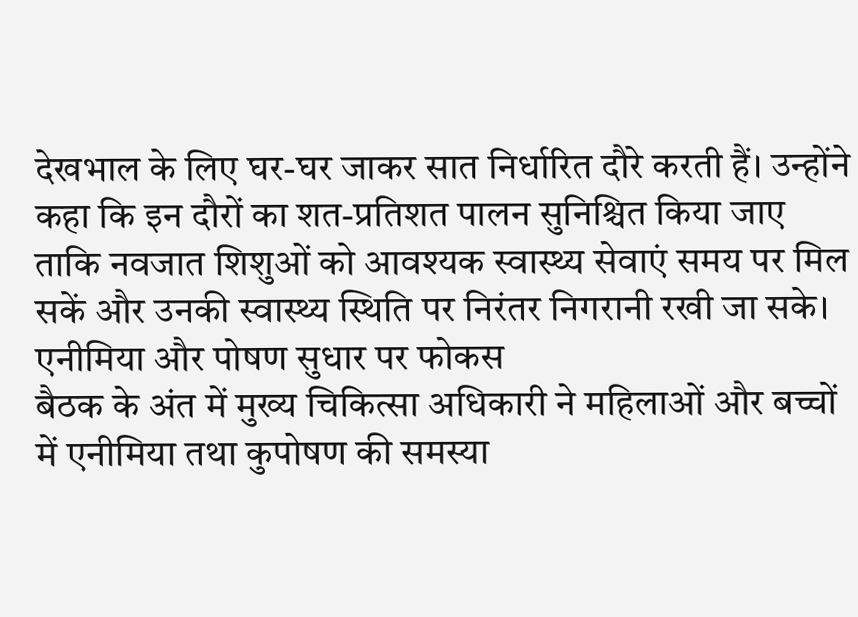देखभाल के लिए घर-घर जाकर सात निर्धारित दौरे करती हैं। उन्होंने कहा कि इन दौरों का शत-प्रतिशत पालन सुनिश्चित किया जाए ताकि नवजात शिशुओं को आवश्यक स्वास्थ्य सेवाएं समय पर मिल सकें और उनकी स्वास्थ्य स्थिति पर निरंतर निगरानी रखी जा सके।
एनीमिया और पोषण सुधार पर फोकस
बैठक के अंत में मुख्य चिकित्सा अधिकारी ने महिलाओं और बच्चों में एनीमिया तथा कुपोषण की समस्या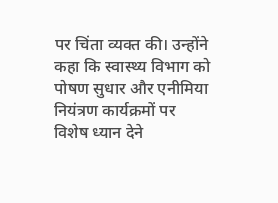पर चिंता व्यक्त की। उन्होंने कहा कि स्वास्थ्य विभाग को पोषण सुधार और एनीमिया नियंत्रण कार्यक्रमों पर विशेष ध्यान देने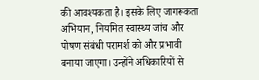की आवश्यकता है। इसके लिए जागरूकता अभियान, नियमित स्वास्थ्य जांच और पोषण संबंधी परामर्श को और प्रभावी बनाया जाएगा। उन्होंने अधिकारियों से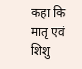कहा कि मातृ एवं शिशु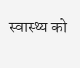स्वास्थ्य को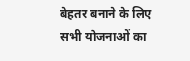बेहतर बनाने के लिए सभी योजनाओं का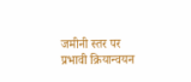जमीनी स्तर पर प्रभावी क्रियान्वयन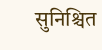सुनिश्चित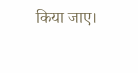किया जाए।